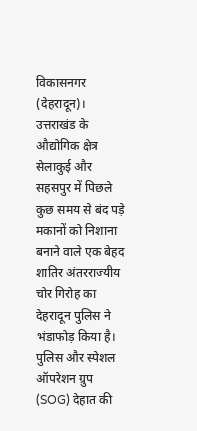विकासनगर (देहरादून)। उत्तराखंड के औद्योगिक क्षेत्र सेलाकुई और सहसपुर में पिछले कुछ समय से बंद पड़े मकानों को निशाना बनाने वाले एक बेहद शातिर अंतरराज्यीय चोर गिरोह का देहरादून पुलिस ने भंडाफोड़ किया है। पुलिस और स्पेशल ऑपरेशन ग्रुप (SOG) देहात की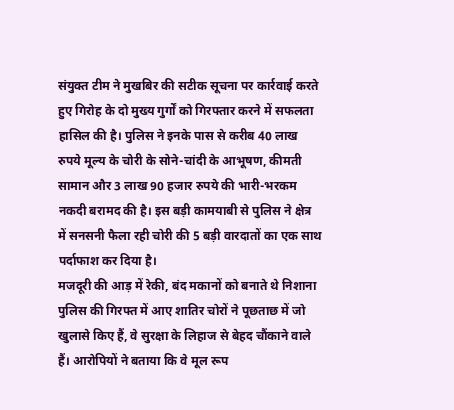संयुक्त टीम ने मुखबिर की सटीक सूचना पर कार्रवाई करते हुए गिरोह के दो मुख्य गुर्गों को गिरफ्तार करने में सफलता हासिल की है। पुलिस ने इनके पास से करीब 40 लाख रुपये मूल्य के चोरी के सोने-चांदी के आभूषण, कीमती सामान और 3 लाख 90 हजार रुपये की भारी-भरकम नकदी बरामद की है। इस बड़ी कामयाबी से पुलिस ने क्षेत्र में सनसनी फैला रही चोरी की 5 बड़ी वारदातों का एक साथ पर्दाफाश कर दिया है।
मजदूरी की आड़ में रेकी, बंद मकानों को बनाते थे निशाना
पुलिस की गिरफ्त में आए शातिर चोरों ने पूछताछ में जो खुलासे किए हैं, वे सुरक्षा के लिहाज से बेहद चौंकाने वाले हैं। आरोपियों ने बताया कि वे मूल रूप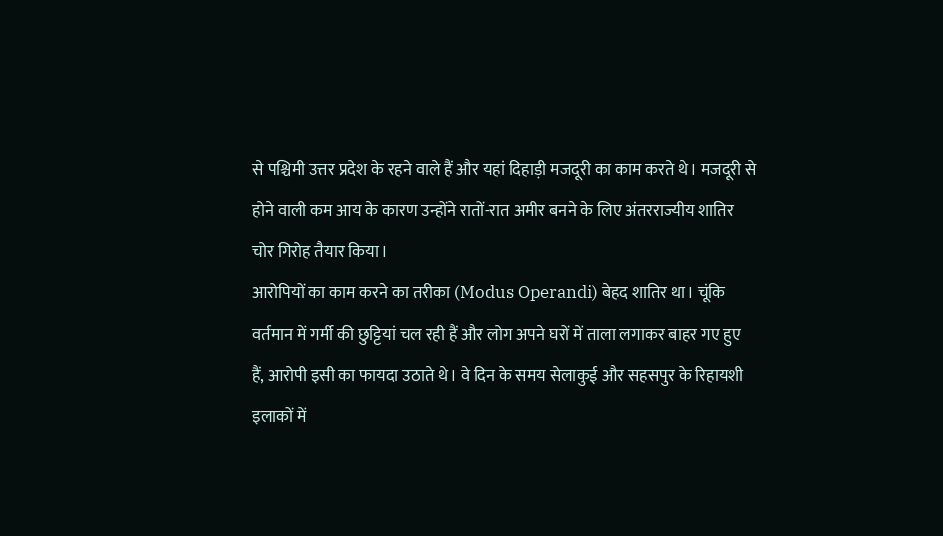से पश्चिमी उत्तर प्रदेश के रहने वाले हैं और यहां दिहाड़ी मजदूरी का काम करते थे। मजदूरी से होने वाली कम आय के कारण उन्होंने रातों-रात अमीर बनने के लिए अंतरराज्यीय शातिर चोर गिरोह तैयार किया।
आरोपियों का काम करने का तरीका (Modus Operandi) बेहद शातिर था। चूंकि वर्तमान में गर्मी की छुट्टियां चल रही हैं और लोग अपने घरों में ताला लगाकर बाहर गए हुए हैं, आरोपी इसी का फायदा उठाते थे। वे दिन के समय सेलाकुई और सहसपुर के रिहायशी इलाकों में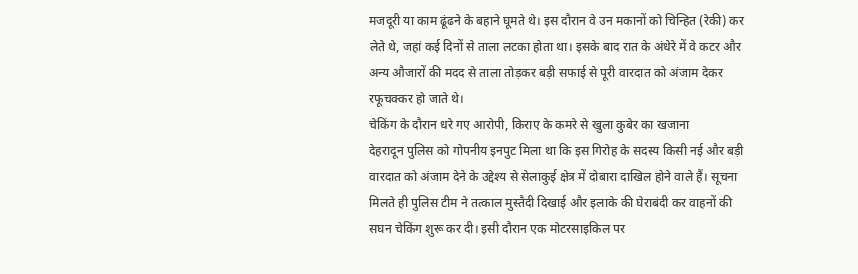मजदूरी या काम ढूंढने के बहाने घूमते थे। इस दौरान वे उन मकानों को चिन्हित (रेकी) कर लेते थे, जहां कई दिनों से ताला लटका होता था। इसके बाद रात के अंधेरे में वे कटर और अन्य औजारों की मदद से ताला तोड़कर बड़ी सफाई से पूरी वारदात को अंजाम देकर रफूचक्कर हो जाते थे।
चेकिंग के दौरान धरे गए आरोपी, किराए के कमरे से खुला कुबेर का खजाना
देहरादून पुलिस को गोपनीय इनपुट मिला था कि इस गिरोह के सदस्य किसी नई और बड़ी वारदात को अंजाम देने के उद्देश्य से सेलाकुई क्षेत्र में दोबारा दाखिल होने वाले हैं। सूचना मिलते ही पुलिस टीम ने तत्काल मुस्तैदी दिखाई और इलाके की घेराबंदी कर वाहनों की सघन चेकिंग शुरू कर दी। इसी दौरान एक मोटरसाइकिल पर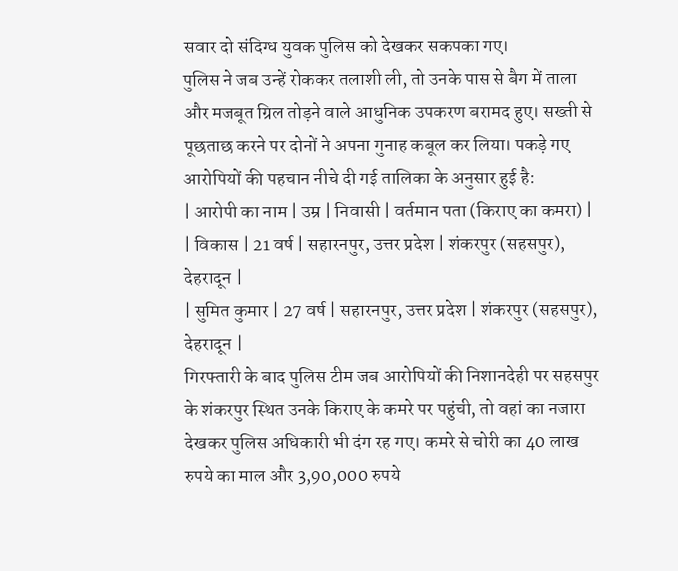सवार दो संदिग्ध युवक पुलिस को देखकर सकपका गए।
पुलिस ने जब उन्हें रोककर तलाशी ली, तो उनके पास से बैग में ताला और मजबूत ग्रिल तोड़ने वाले आधुनिक उपकरण बरामद हुए। सख्ती से पूछताछ करने पर दोनों ने अपना गुनाह कबूल कर लिया। पकड़े गए आरोपियों की पहचान नीचे दी गई तालिका के अनुसार हुई है:
| आरोपी का नाम | उम्र | निवासी | वर्तमान पता (किराए का कमरा) |
| विकास | 21 वर्ष | सहारनपुर, उत्तर प्रदेश | शंकरपुर (सहसपुर), देहरादून |
| सुमित कुमार | 27 वर्ष | सहारनपुर, उत्तर प्रदेश | शंकरपुर (सहसपुर), देहरादून |
गिरफ्तारी के बाद पुलिस टीम जब आरोपियों की निशानदेही पर सहसपुर के शंकरपुर स्थित उनके किराए के कमरे पर पहुंची, तो वहां का नजारा देखकर पुलिस अधिकारी भी दंग रह गए। कमरे से चोरी का 40 लाख रुपये का माल और 3,90,000 रुपये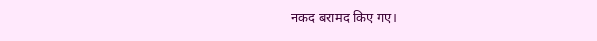नकद बरामद किए गए।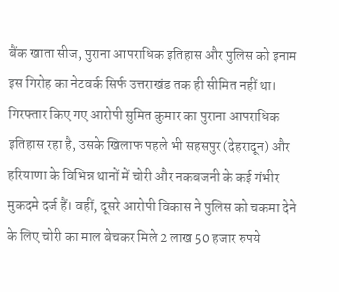बैंक खाता सीज, पुराना आपराधिक इतिहास और पुलिस को इनाम
इस गिरोह का नेटवर्क सिर्फ उत्तराखंड तक ही सीमित नहीं था। गिरफ्तार किए गए आरोपी सुमित कुमार का पुराना आपराधिक इतिहास रहा है, उसके खिलाफ पहले भी सहसपुर (देहरादून) और हरियाणा के विभिन्न थानों में चोरी और नकबजनी के कई गंभीर मुकदमे दर्ज हैं। वहीं, दूसरे आरोपी विकास ने पुलिस को चकमा देने के लिए चोरी का माल बेचकर मिले 2 लाख 50 हजार रुपये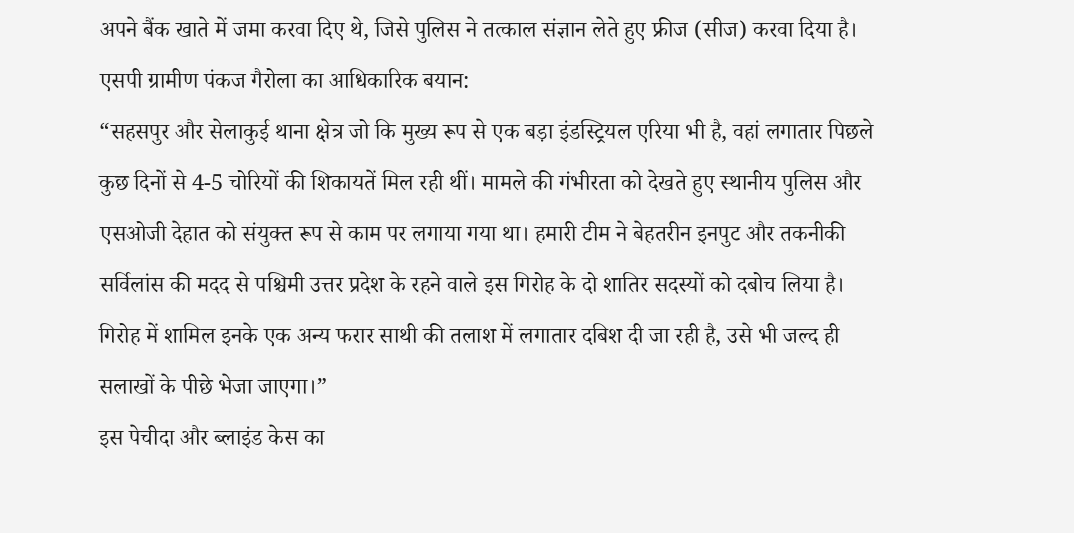अपने बैंक खाते में जमा करवा दिए थे, जिसे पुलिस ने तत्काल संज्ञान लेते हुए फ्रीज (सीज) करवा दिया है।
एसपी ग्रामीण पंकज गैरोला का आधिकारिक बयान:
“सहसपुर और सेलाकुई थाना क्षेत्र जो कि मुख्य रूप से एक बड़ा इंडस्ट्रियल एरिया भी है, वहां लगातार पिछले कुछ दिनों से 4-5 चोरियों की शिकायतें मिल रही थीं। मामले की गंभीरता को देखते हुए स्थानीय पुलिस और एसओजी देहात को संयुक्त रूप से काम पर लगाया गया था। हमारी टीम ने बेहतरीन इनपुट और तकनीकी सर्विलांस की मदद से पश्चिमी उत्तर प्रदेश के रहने वाले इस गिरोह के दो शातिर सदस्यों को दबोच लिया है। गिरोह में शामिल इनके एक अन्य फरार साथी की तलाश में लगातार दबिश दी जा रही है, उसे भी जल्द ही सलाखों के पीछे भेजा जाएगा।”
इस पेचीदा और ब्लाइंड केस का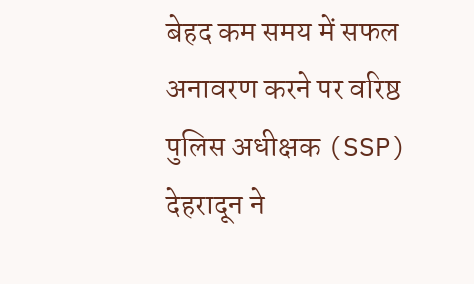बेहद कम समय में सफल अनावरण करने पर वरिष्ठ पुलिस अधीक्षक (SSP) देहरादून ने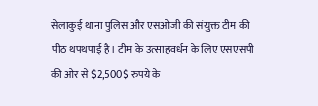सेलाकुई थाना पुलिस और एसओजी की संयुक्त टीम की पीठ थपथपाई है। टीम के उत्साहवर्धन के लिए एसएसपी की ओर से $2,500$ रुपये के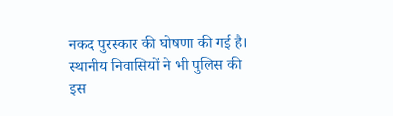नकद पुरस्कार की घोषणा की गई है। स्थानीय निवासियों ने भी पुलिस की इस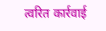त्वरित कार्रवाई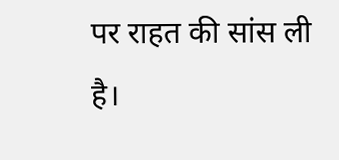पर राहत की सांस ली है।